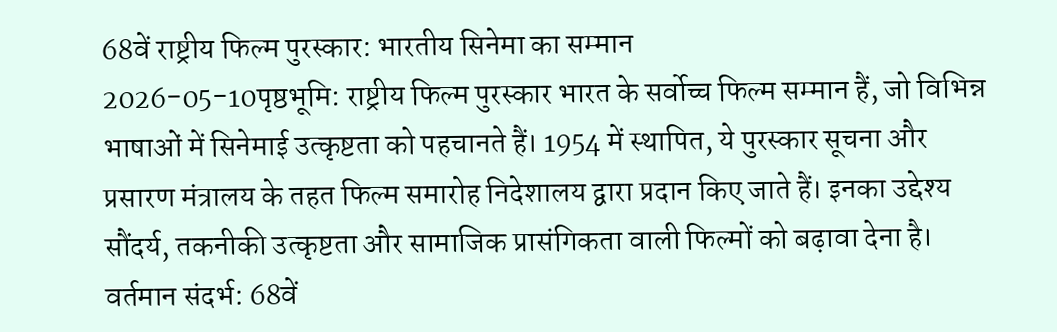68वें राष्ट्रीय फिल्म पुरस्कार: भारतीय सिनेमा का सम्मान
2026-05-10पृष्ठभूमि: राष्ट्रीय फिल्म पुरस्कार भारत के सर्वोच्च फिल्म सम्मान हैं, जो विभिन्न भाषाओं में सिनेमाई उत्कृष्टता को पहचानते हैं। 1954 में स्थापित, ये पुरस्कार सूचना और प्रसारण मंत्रालय के तहत फिल्म समारोह निदेशालय द्वारा प्रदान किए जाते हैं। इनका उद्देश्य सौंदर्य, तकनीकी उत्कृष्टता और सामाजिक प्रासंगिकता वाली फिल्मों को बढ़ावा देना है।
वर्तमान संदर्भ: 68वें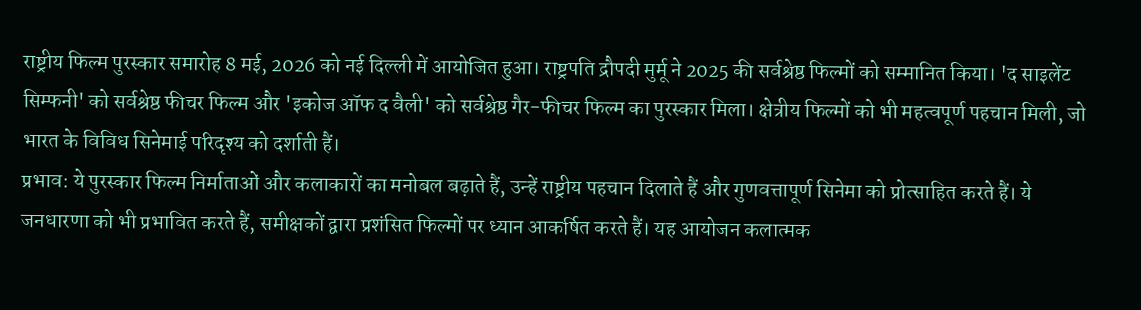राष्ट्रीय फिल्म पुरस्कार समारोह 8 मई, 2026 को नई दिल्ली में आयोजित हुआ। राष्ट्रपति द्रौपदी मुर्मू ने 2025 की सर्वश्रेष्ठ फिल्मों को सम्मानित किया। 'द साइलेंट सिम्फनी' को सर्वश्रेष्ठ फीचर फिल्म और 'इकोज ऑफ द वैली' को सर्वश्रेष्ठ गैर-फीचर फिल्म का पुरस्कार मिला। क्षेत्रीय फिल्मों को भी महत्वपूर्ण पहचान मिली, जो भारत के विविध सिनेमाई परिदृश्य को दर्शाती हैं।
प्रभाव: ये पुरस्कार फिल्म निर्माताओं और कलाकारों का मनोबल बढ़ाते हैं, उन्हें राष्ट्रीय पहचान दिलाते हैं और गुणवत्तापूर्ण सिनेमा को प्रोत्साहित करते हैं। ये जनधारणा को भी प्रभावित करते हैं, समीक्षकों द्वारा प्रशंसित फिल्मों पर ध्यान आकर्षित करते हैं। यह आयोजन कलात्मक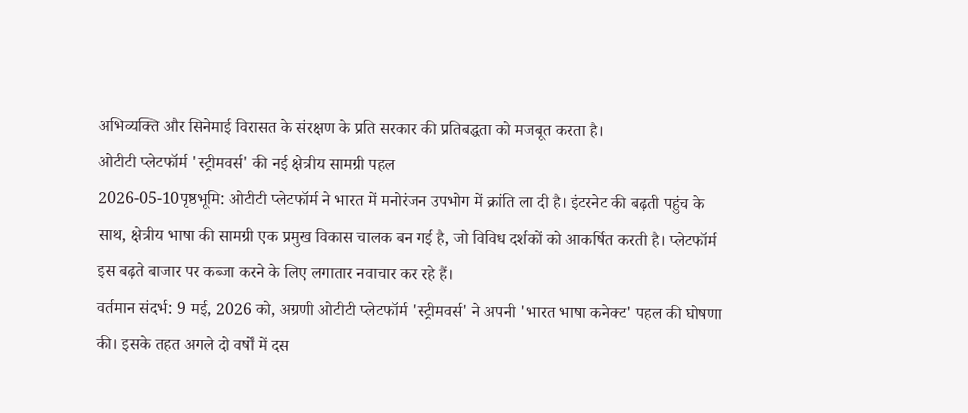अभिव्यक्ति और सिनेमाई विरासत के संरक्षण के प्रति सरकार की प्रतिबद्धता को मजबूत करता है।
ओटीटी प्लेटफॉर्म 'स्ट्रीमवर्स' की नई क्षेत्रीय सामग्री पहल
2026-05-10पृष्ठभूमि: ओटीटी प्लेटफॉर्म ने भारत में मनोरंजन उपभोग में क्रांति ला दी है। इंटरनेट की बढ़ती पहुंच के साथ, क्षेत्रीय भाषा की सामग्री एक प्रमुख विकास चालक बन गई है, जो विविध दर्शकों को आकर्षित करती है। प्लेटफॉर्म इस बढ़ते बाजार पर कब्जा करने के लिए लगातार नवाचार कर रहे हैं।
वर्तमान संदर्भ: 9 मई, 2026 को, अग्रणी ओटीटी प्लेटफॉर्म 'स्ट्रीमवर्स' ने अपनी 'भारत भाषा कनेक्ट' पहल की घोषणा की। इसके तहत अगले दो वर्षों में दस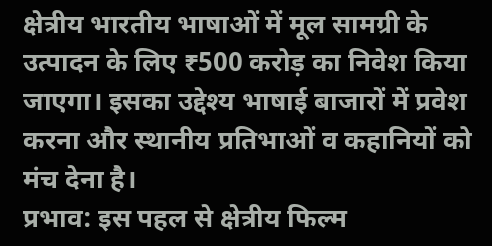क्षेत्रीय भारतीय भाषाओं में मूल सामग्री के उत्पादन के लिए ₹500 करोड़ का निवेश किया जाएगा। इसका उद्देश्य भाषाई बाजारों में प्रवेश करना और स्थानीय प्रतिभाओं व कहानियों को मंच देना है।
प्रभाव: इस पहल से क्षेत्रीय फिल्म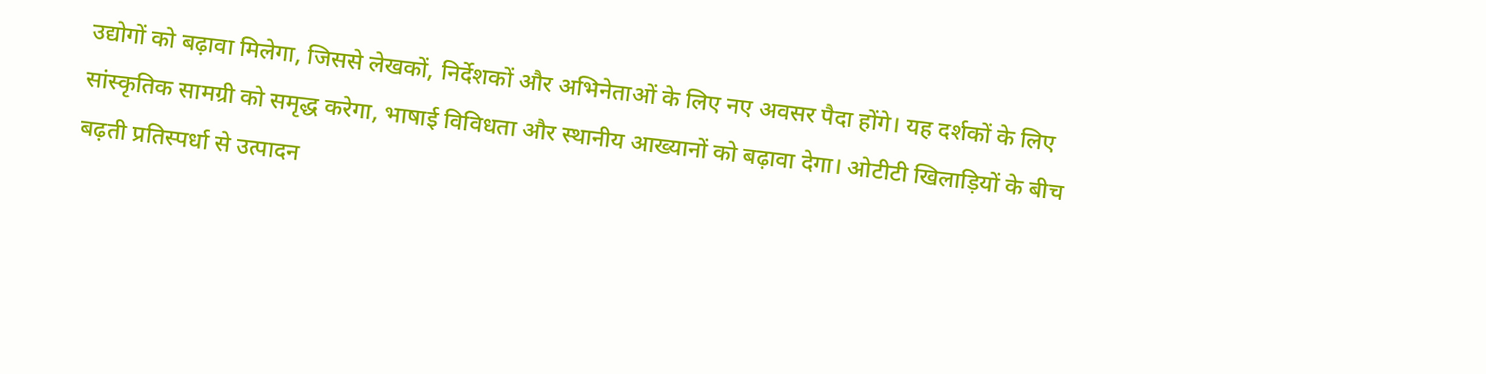उद्योगों को बढ़ावा मिलेगा, जिससे लेखकों, निर्देशकों और अभिनेताओं के लिए नए अवसर पैदा होंगे। यह दर्शकों के लिए सांस्कृतिक सामग्री को समृद्ध करेगा, भाषाई विविधता और स्थानीय आख्यानों को बढ़ावा देगा। ओटीटी खिलाड़ियों के बीच बढ़ती प्रतिस्पर्धा से उत्पादन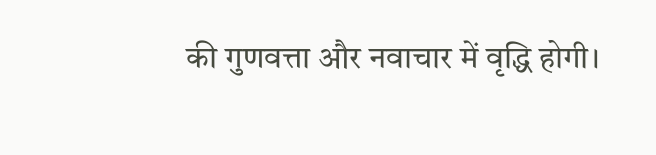की गुणवत्ता और नवाचार में वृद्धि होगी।